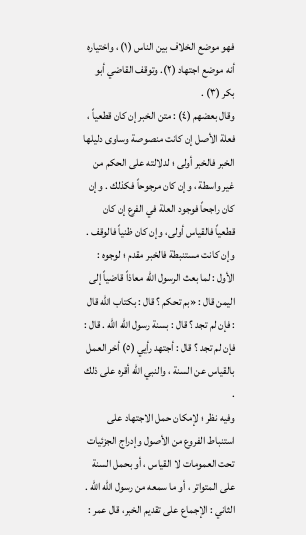فهو موضع الخلاف بين الناس (۱) ، واختياره أنه موضع اجتهاد (۲). وتوقف القاضي أبو بكر (٣) .
وقال بعضهم (٤) : متن الخبر إن كان قطعياً ، فعلة الأصل إن كانت منصوصة وساوى دليلها الخبر فالخبر أولى ؛ لدلالته على الحكم من غير واسطة ، وإن كان مرجوحاً فكذلك . وإن كان راجحاً فوجود العلة في الفرع إن كان قطعياً فالقياس أولى، وإن كان ظنياً فالوقف . وإن كانت مستنبطة فالخبر مقدم ؛ لوجوه :
الأول : لما بعث الرسول الله معاذاً قاضياً إلى اليمن قال : «بم تحكم ؟ قال : بكتاب الله قال : فإن لم تجد ؟ قال : بسنة رسول الله الله . قال : فإن لم تجد ؟ قال : أجتهد رأيي (٥) أخر العمل بالقياس عن السنة ، والنبي الله أقره على ذلك .
وفيه نظر ؛ لإمكان حمل الاجتهاد على استنباط الفروع من الأصول وإدراج الجزئيات تحت العمومات لا القياس ، أو بحمل السنة على المتواتر ، أو ما سمعه من رسول الله الله .
الثاني : الإجماع على تقديم الخبر، قال عمر :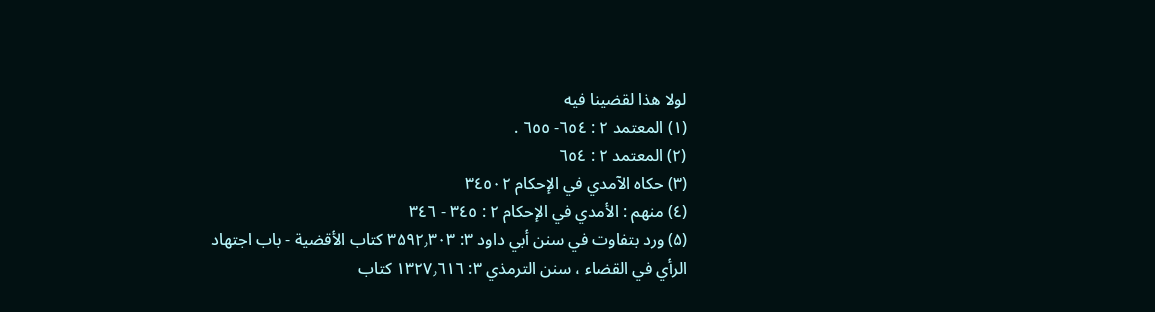لولا هذا لقضينا فيه
(١) المعتمد ٢ : ٦٥٤- ٦٥٥ .
(۲) المعتمد ٢ : ٦٥٤
(۳) حكاه الآمدي في الإحكام ٣٤٥٠٢
(٤) منهم : الأمدي في الإحكام ٢ : ٣٤٥ - ٣٤٦
(۵) ورد بتفاوت في سنن أبي داود ۳: ۳۵۹۲٫۳۰۳ كتاب الأقضية - باب اجتهاد الرأي في القضاء ، سنن الترمذي ٣: ١٣٢٧٫٦١٦ كتاب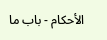الأحكام - باب ما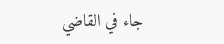جاء في القاضي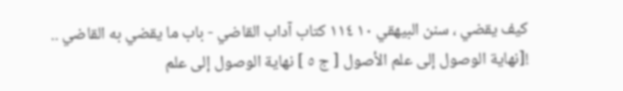كيف يقضي ، سنن البيهقي ١٠ ١١٤ کتاب آداب القاضي - باب ما يقضي به القاضي ..
![نهاية الوصول إلى علم الأصول [ ج ٥ ] نهاية الوصول إلى علم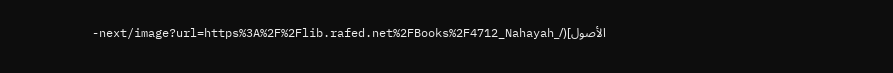الأصول](/_next/image?url=https%3A%2F%2Flib.rafed.net%2FBooks%2F4712_Nahayah-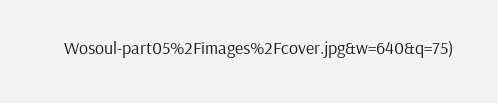Wosoul-part05%2Fimages%2Fcover.jpg&w=640&q=75)